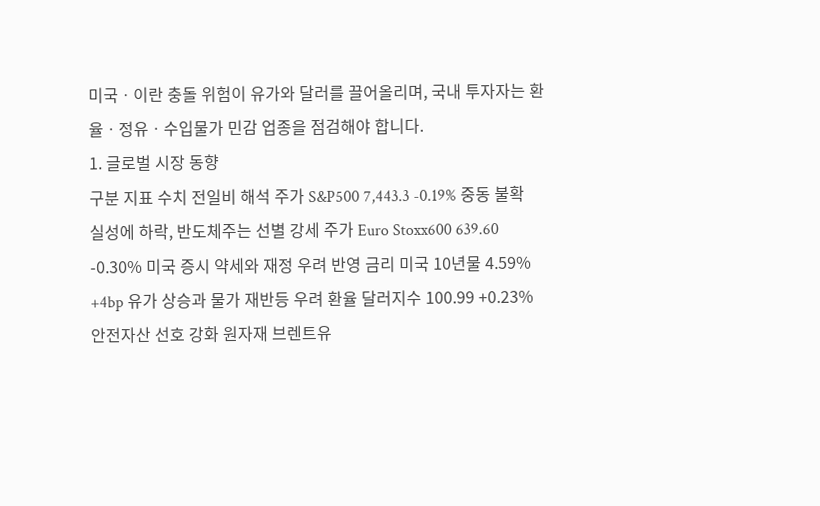미국ㆍ이란 충돌 위험이 유가와 달러를 끌어올리며, 국내 투자자는 환율ㆍ정유ㆍ수입물가 민감 업종을 점검해야 합니다.
1. 글로벌 시장 동향
구분 지표 수치 전일비 해석 주가 S&P500 7,443.3 -0.19% 중동 불확실성에 하락, 반도체주는 선별 강세 주가 Euro Stoxx600 639.60 -0.30% 미국 증시 약세와 재정 우려 반영 금리 미국 10년물 4.59% +4bp 유가 상승과 물가 재반등 우려 환율 달러지수 100.99 +0.23% 안전자산 선호 강화 원자재 브렌트유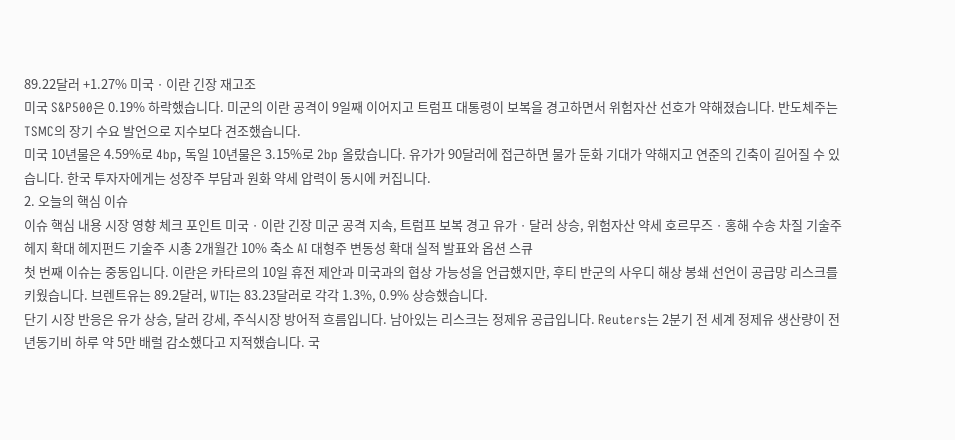89.22달러 +1.27% 미국ㆍ이란 긴장 재고조
미국 S&P500은 0.19% 하락했습니다. 미군의 이란 공격이 9일째 이어지고 트럼프 대통령이 보복을 경고하면서 위험자산 선호가 약해졌습니다. 반도체주는 TSMC의 장기 수요 발언으로 지수보다 견조했습니다.
미국 10년물은 4.59%로 4bp, 독일 10년물은 3.15%로 2bp 올랐습니다. 유가가 90달러에 접근하면 물가 둔화 기대가 약해지고 연준의 긴축이 길어질 수 있습니다. 한국 투자자에게는 성장주 부담과 원화 약세 압력이 동시에 커집니다.
2. 오늘의 핵심 이슈
이슈 핵심 내용 시장 영향 체크 포인트 미국ㆍ이란 긴장 미군 공격 지속, 트럼프 보복 경고 유가ㆍ달러 상승, 위험자산 약세 호르무즈ㆍ홍해 수송 차질 기술주 헤지 확대 헤지펀드 기술주 시총 2개월간 10% 축소 AI 대형주 변동성 확대 실적 발표와 옵션 스큐
첫 번째 이슈는 중동입니다. 이란은 카타르의 10일 휴전 제안과 미국과의 협상 가능성을 언급했지만, 후티 반군의 사우디 해상 봉쇄 선언이 공급망 리스크를 키웠습니다. 브렌트유는 89.2달러, WTI는 83.23달러로 각각 1.3%, 0.9% 상승했습니다.
단기 시장 반응은 유가 상승, 달러 강세, 주식시장 방어적 흐름입니다. 남아있는 리스크는 정제유 공급입니다. Reuters는 2분기 전 세계 정제유 생산량이 전년동기비 하루 약 5만 배럴 감소했다고 지적했습니다. 국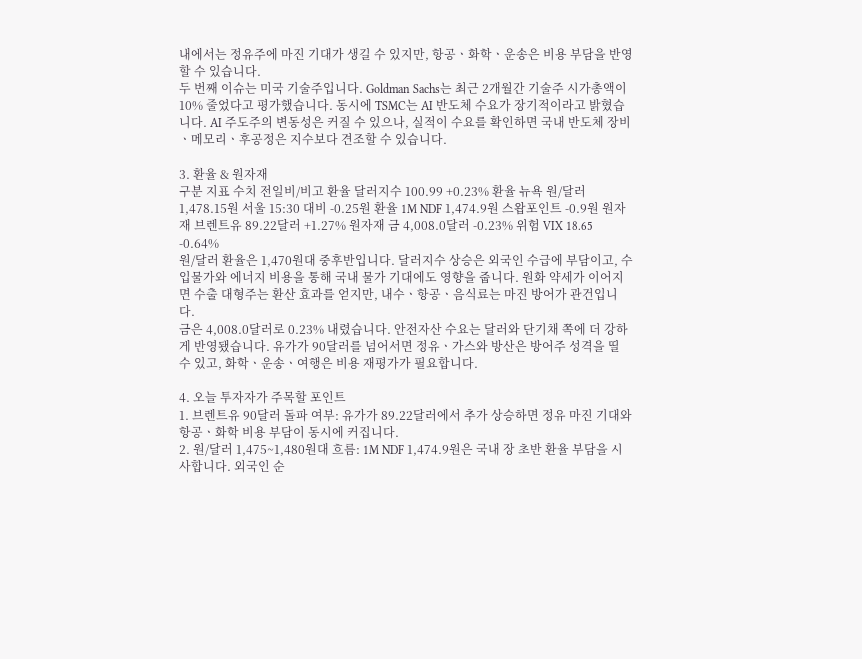내에서는 정유주에 마진 기대가 생길 수 있지만, 항공ㆍ화학ㆍ운송은 비용 부담을 반영할 수 있습니다.
두 번째 이슈는 미국 기술주입니다. Goldman Sachs는 최근 2개월간 기술주 시가총액이 10% 줄었다고 평가했습니다. 동시에 TSMC는 AI 반도체 수요가 장기적이라고 밝혔습니다. AI 주도주의 변동성은 커질 수 있으나, 실적이 수요를 확인하면 국내 반도체 장비ㆍ메모리ㆍ후공정은 지수보다 견조할 수 있습니다.

3. 환율 & 원자재
구분 지표 수치 전일비/비고 환율 달러지수 100.99 +0.23% 환율 뉴욕 원/달러 1,478.15원 서울 15:30 대비 -0.25원 환율 1M NDF 1,474.9원 스왑포인트 -0.9원 원자재 브렌트유 89.22달러 +1.27% 원자재 금 4,008.0달러 -0.23% 위험 VIX 18.65 -0.64%
원/달러 환율은 1,470원대 중후반입니다. 달러지수 상승은 외국인 수급에 부담이고, 수입물가와 에너지 비용을 통해 국내 물가 기대에도 영향을 줍니다. 원화 약세가 이어지면 수출 대형주는 환산 효과를 얻지만, 내수ㆍ항공ㆍ음식료는 마진 방어가 관건입니다.
금은 4,008.0달러로 0.23% 내렸습니다. 안전자산 수요는 달러와 단기채 쪽에 더 강하게 반영됐습니다. 유가가 90달러를 넘어서면 정유ㆍ가스와 방산은 방어주 성격을 띨 수 있고, 화학ㆍ운송ㆍ여행은 비용 재평가가 필요합니다.

4. 오늘 투자자가 주목할 포인트
1. 브렌트유 90달러 돌파 여부: 유가가 89.22달러에서 추가 상승하면 정유 마진 기대와 항공ㆍ화학 비용 부담이 동시에 커집니다.
2. 원/달러 1,475~1,480원대 흐름: 1M NDF 1,474.9원은 국내 장 초반 환율 부담을 시사합니다. 외국인 순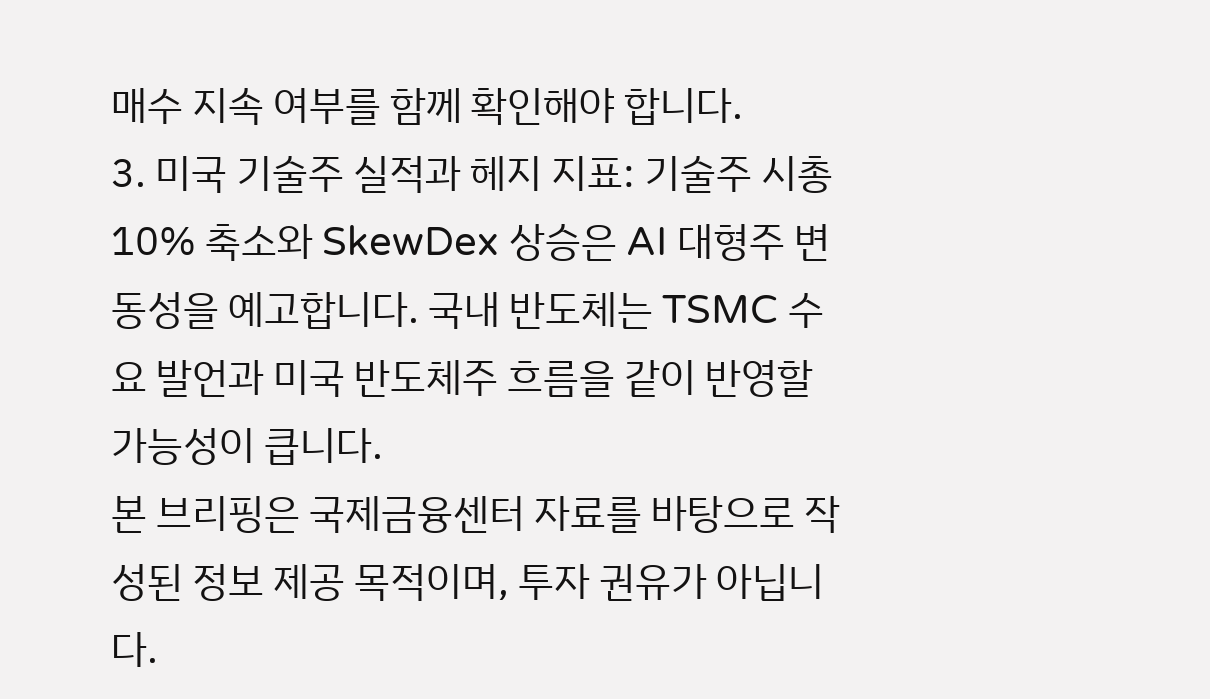매수 지속 여부를 함께 확인해야 합니다.
3. 미국 기술주 실적과 헤지 지표: 기술주 시총 10% 축소와 SkewDex 상승은 AI 대형주 변동성을 예고합니다. 국내 반도체는 TSMC 수요 발언과 미국 반도체주 흐름을 같이 반영할 가능성이 큽니다.
본 브리핑은 국제금융센터 자료를 바탕으로 작성된 정보 제공 목적이며, 투자 권유가 아닙니다.